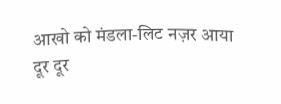आखो को मंडला-लिट नज़र आया
दूर दूर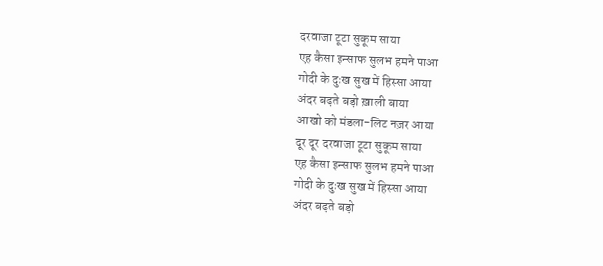दरवाजा टूटा सुकूम साया
एह कैसा इन्साफ सुलभ हमने पाआ
गोदी के दुःख सुख में हिस्सा आया
अंदर बढ़ते बड़ो ख़ाली बाया
आखो को मंडला-लिट नज़र आया
दूर दूर दरवाजा टूटा सुकूम साया
एह कैसा इन्साफ सुलभ हमने पाआ
गोदी के दुःख सुख में हिस्सा आया
अंदर बढ़ते बड़ो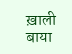ख़ाली बाया